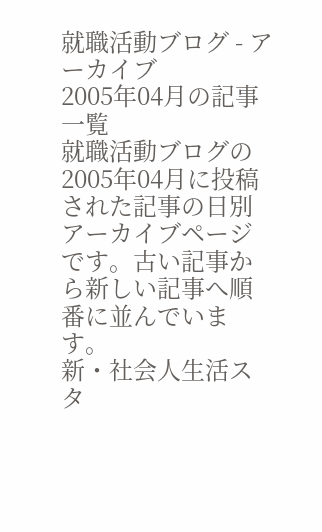就職活動ブログ - アーカイブ
2005年04月の記事一覧
就職活動ブログの2005年04月に投稿された記事の日別アーカイブページです。古い記事から新しい記事へ順番に並んでいます。
新・社会人生活スタ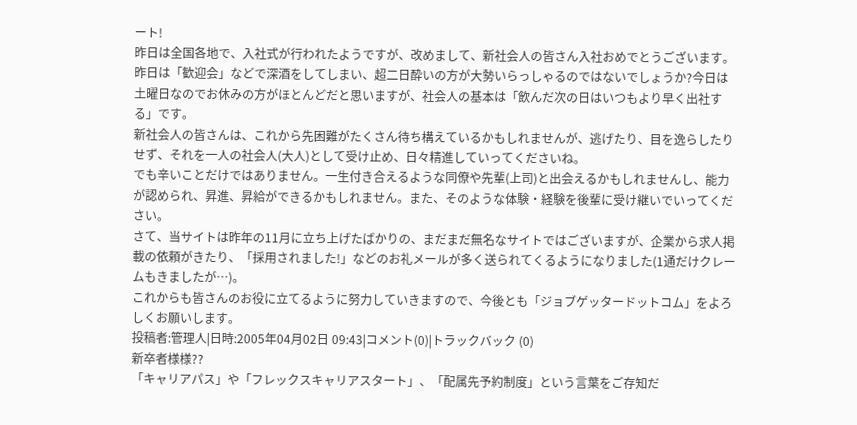ート!
昨日は全国各地で、入社式が行われたようですが、改めまして、新社会人の皆さん入社おめでとうございます。
昨日は「歓迎会」などで深酒をしてしまい、超二日酔いの方が大勢いらっしゃるのではないでしょうか?今日は土曜日なのでお休みの方がほとんどだと思いますが、社会人の基本は「飲んだ次の日はいつもより早く出社する」です。
新社会人の皆さんは、これから先困難がたくさん待ち構えているかもしれませんが、逃げたり、目を逸らしたりせず、それを一人の社会人(大人)として受け止め、日々精進していってくださいね。
でも辛いことだけではありません。一生付き合えるような同僚や先輩(上司)と出会えるかもしれませんし、能力が認められ、昇進、昇給ができるかもしれません。また、そのような体験・経験を後輩に受け継いでいってください。
さて、当サイトは昨年の11月に立ち上げたばかりの、まだまだ無名なサイトではございますが、企業から求人掲載の依頼がきたり、「採用されました!」などのお礼メールが多く送られてくるようになりました(1通だけクレームもきましたが…)。
これからも皆さんのお役に立てるように努力していきますので、今後とも「ジョブゲッタードットコム」をよろしくお願いします。
投稿者:管理人|日時:2005年04月02日 09:43|コメント(0)|トラックバック (0)
新卒者様様??
「キャリアパス」や「フレックスキャリアスタート」、「配属先予約制度」という言葉をご存知だ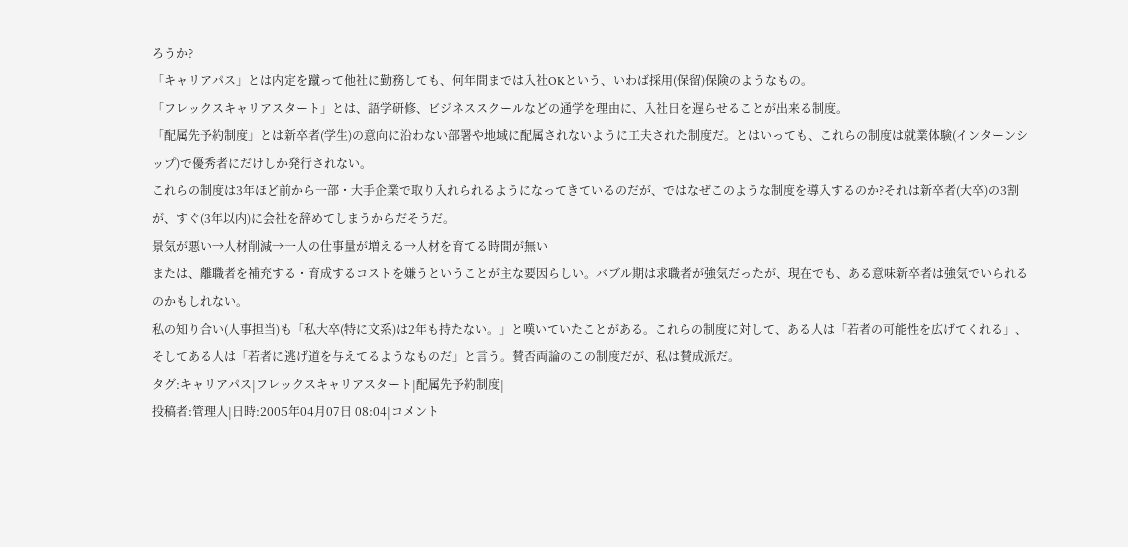ろうか?
「キャリアパス」とは内定を蹴って他社に勤務しても、何年間までは入社OKという、いわば採用(保留)保険のようなもの。
「フレックスキャリアスタート」とは、語学研修、ビジネススクールなどの通学を理由に、入社日を遅らせることが出来る制度。
「配属先予約制度」とは新卒者(学生)の意向に沿わない部署や地域に配属されないように工夫された制度だ。とはいっても、これらの制度は就業体験(インターンシップ)で優秀者にだけしか発行されない。
これらの制度は3年ほど前から一部・大手企業で取り入れられるようになってきているのだが、ではなぜこのような制度を導入するのか?それは新卒者(大卒)の3割が、すぐ(3年以内)に会社を辞めてしまうからだそうだ。
景気が悪い→人材削減→一人の仕事量が増える→人材を育てる時間が無い
または、離職者を補充する・育成するコストを嫌うということが主な要因らしい。バブル期は求職者が強気だったが、現在でも、ある意味新卒者は強気でいられるのかもしれない。
私の知り合い(人事担当)も「私大卒(特に文系)は2年も持たない。」と嘆いていたことがある。これらの制度に対して、ある人は「若者の可能性を広げてくれる」、そしてある人は「若者に逃げ道を与えてるようなものだ」と言う。賛否両論のこの制度だが、私は賛成派だ。
タグ:キャリアパス|フレックスキャリアスタート|配属先予約制度|
投稿者:管理人|日時:2005年04月07日 08:04|コメント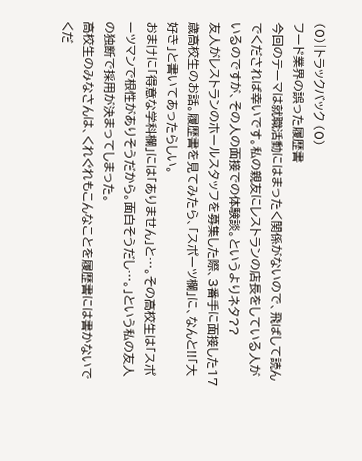(0)|トラックバック (0)
フード業界の誤った履歴書
今回のテーマは就職活動にはまったく関係がないので、飛ばして読んでくだされば幸いです。私の親友にレストランの店長をしている人がいるのですが、その人の面接での体験談。というよりネタ??
友人がレストランのホールスタッフを募集した際、3番手に面接した17歳高校生のお話。履歴書を見てみたら、「スポーツ欄」に、なんと!!「大好き」と書いてあったらしい。
おまけに「得意な学科欄」には「ありません」と…。その高校生は「スポーツマンで根性がありそうだから。面白そうだし…。」という私の友人の独断で採用が決まってしまった。
高校生のみなさんは、くれぐれもこんなことを履歴書には書かないでくだ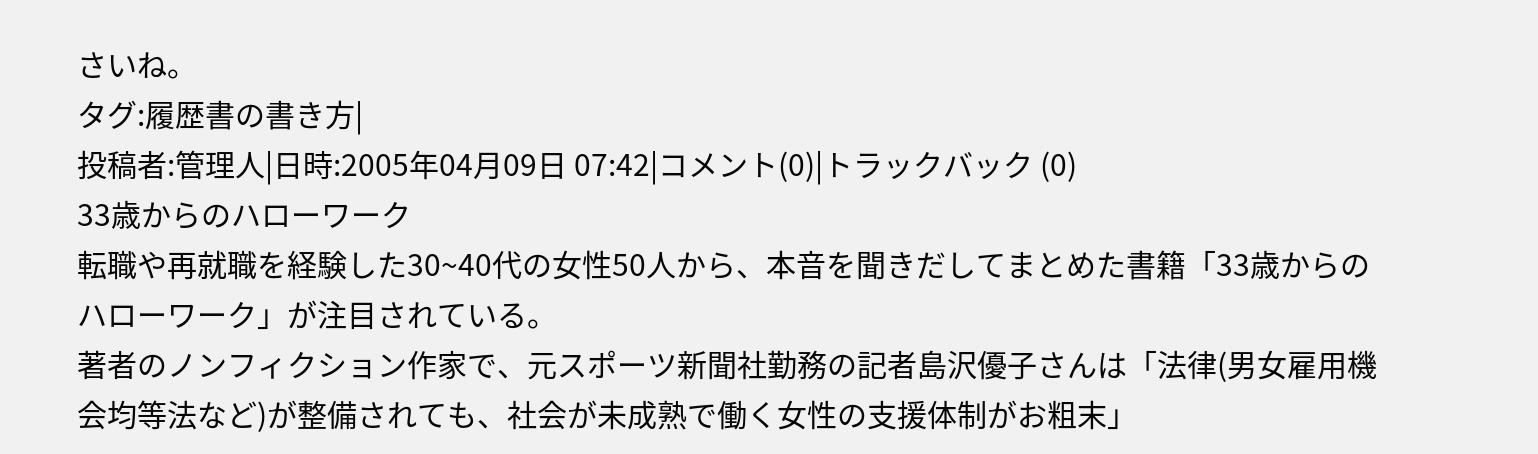さいね。
タグ:履歴書の書き方|
投稿者:管理人|日時:2005年04月09日 07:42|コメント(0)|トラックバック (0)
33歳からのハローワーク
転職や再就職を経験した30~40代の女性50人から、本音を聞きだしてまとめた書籍「33歳からのハローワーク」が注目されている。
著者のノンフィクション作家で、元スポーツ新聞社勤務の記者島沢優子さんは「法律(男女雇用機会均等法など)が整備されても、社会が未成熟で働く女性の支援体制がお粗末」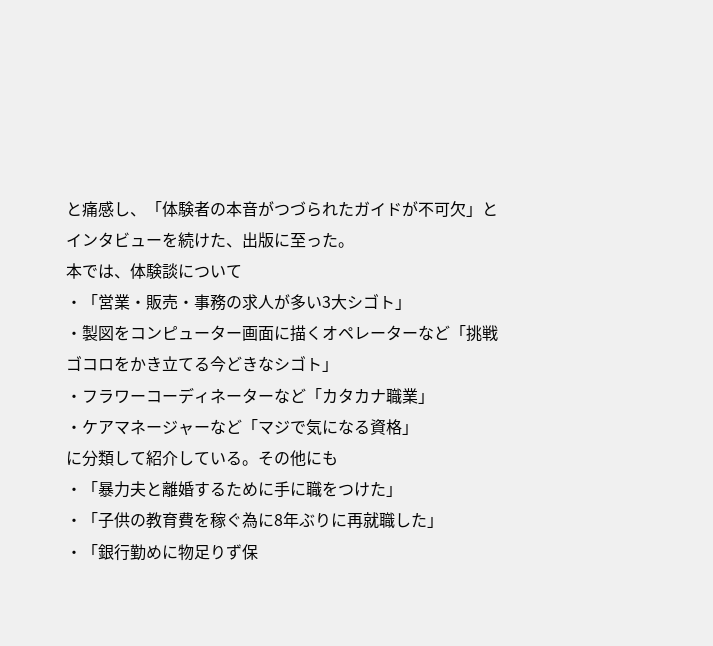と痛感し、「体験者の本音がつづられたガイドが不可欠」とインタビューを続けた、出版に至った。
本では、体験談について
・「営業・販売・事務の求人が多い3大シゴト」
・製図をコンピューター画面に描くオペレーターなど「挑戦ゴコロをかき立てる今どきなシゴト」
・フラワーコーディネーターなど「カタカナ職業」
・ケアマネージャーなど「マジで気になる資格」
に分類して紹介している。その他にも
・「暴力夫と離婚するために手に職をつけた」
・「子供の教育費を稼ぐ為に8年ぶりに再就職した」
・「銀行勤めに物足りず保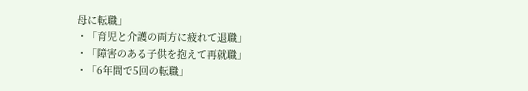母に転職」
・「育児と介護の両方に疲れて退職」
・「障害のある子供を抱えて再就職」
・「6年間で5回の転職」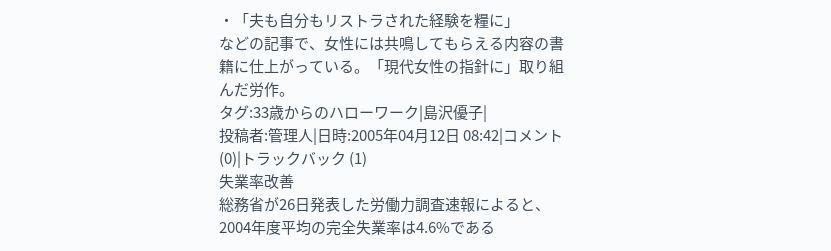・「夫も自分もリストラされた経験を糧に」
などの記事で、女性には共鳴してもらえる内容の書籍に仕上がっている。「現代女性の指針に」取り組んだ労作。
タグ:33歳からのハローワーク|島沢優子|
投稿者:管理人|日時:2005年04月12日 08:42|コメント(0)|トラックバック (1)
失業率改善
総務省が26日発表した労働力調査速報によると、2004年度平均の完全失業率は4.6%である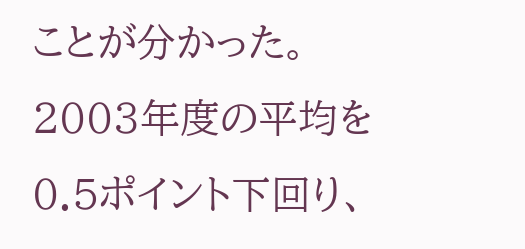ことが分かった。2003年度の平均を0.5ポイント下回り、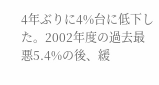4年ぶりに4%台に低下した。2002年度の過去最悪5.4%の後、緩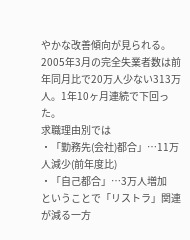やかな改善傾向が見られる。
2005年3月の完全失業者数は前年同月比で20万人少ない313万人。1年10ヶ月連続で下回った。
求職理由別では
・「勤務先(会社)都合」…11万人減少(前年度比)
・「自己都合」…3万人増加
ということで「リストラ」関連が減る一方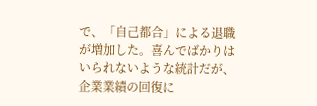で、「自己都合」による退職が増加した。喜んでばかりはいられないような統計だが、企業業績の回復に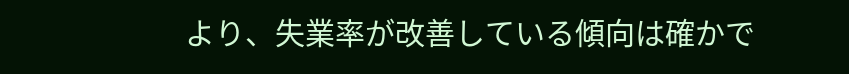より、失業率が改善している傾向は確かで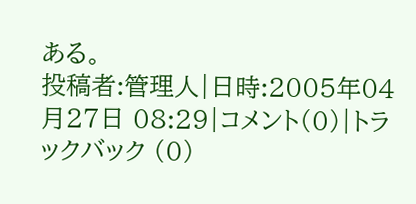ある。
投稿者:管理人|日時:2005年04月27日 08:29|コメント(0)|トラックバック (0)